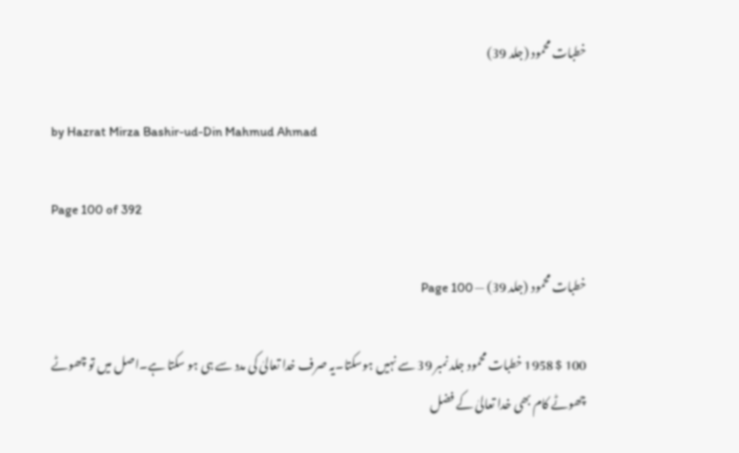خطبات محمود (جلد 39)

by Hazrat Mirza Bashir-ud-Din Mahmud Ahmad

Page 100 of 392

خطبات محمود (جلد 39) — Page 100

100 $ 1958 خطبات محمود جلد نمبر 39 سے نہیں ہوسکتا۔یہ صرف خدا تعالیٰ کی مدد سے ہی ہو سکتا ہے۔اصل میں تو چھوٹے چھوٹے کام بھی خدا تعالیٰ کے فضل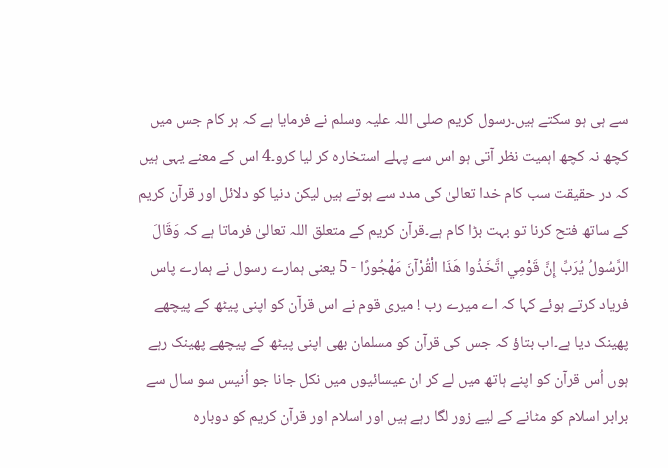سے ہی ہو سکتے ہیں۔رسول کریم صلی اللہ علیہ وسلم نے فرمایا ہے کہ ہر کام جس میں کچھ نہ کچھ اہمیت نظر آتی ہو اس سے پہلے استخارہ کر لیا کرو۔4 اس کے معنے یہی ہیں کہ در حقیقت سب کام خدا تعالیٰ کی مدد سے ہوتے ہیں لیکن دنیا کو دلائل اور قرآن کریم کے ساتھ فتح کرنا تو بہت بڑا کام ہے۔قرآن کریم کے متعلق اللہ تعالیٰ فرماتا ہے کہ وَقَالَ الرَّسُولُ يُرَبِّ إِنَّ قَوْمِي اتَّخَذُوا هَذَا الْقُرْآنَ مَهْجُورًا - 5 یعنی ہمارے رسول نے ہمارے پاس فریاد کرتے ہوئے کہا کہ اے میرے رب ! میری قوم نے اس قرآن کو اپنی پیٹھ کے پیچھے پھینک دیا ہے۔اب بتاؤ کہ جس کی قرآن کو مسلمان بھی اپنی پیٹھ کے پیچھے پھینک رہے ہوں اُس قرآن کو اپنے ہاتھ میں لے کر ان عیسائیوں میں نکل جانا جو اُنیس سو سال سے برابر اسلام کو مٹانے کے لیے زور لگا رہے ہیں اور اسلام اور قرآن کریم کو دوبارہ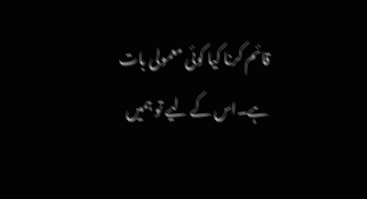قائم کرنا کیا کوئی معمولی بات ہے۔اس کے لیے تو ہمیں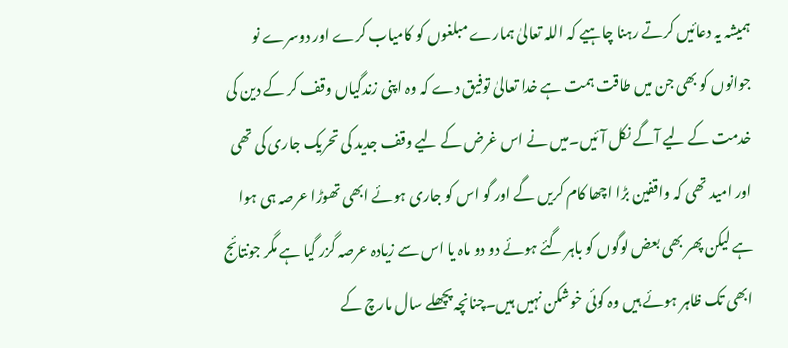ہمیشہ یہ دعائیں کرتے رہنا چاہیے کہ اللہ تعالیٰ ہمارے مبلغوں کو کامیاب کرے اور دوسرے نو جوانوں کو بھی جن میں طاقت ہمت ہے خدا تعالیٰ توفیق دے کہ وہ اپنی زندگیاں وقف کر کے دین کی خدمت کے لیے آگے نکل آئیں۔میں نے اس غرض کے لیے وقف جدید کی تحریک جاری کی تھی اور امید تھی کہ واقفین بڑا اچھا کام کریں گے اور گو اس کو جاری ہوئے ابھی تھوڑا عرصہ ہی ہوا ہے لیکن پھر بھی بعض لوگوں کو باہر گئے ہوئے دو دو ماہ یا اس سے زیادہ عرصہ گزر گیا ہے مگر جونتائج ابھی تک ظاہر ہوئے ہیں وہ کوئی خوشکن نہیں ہیں۔چنانچہ پچھلے سال مارچ کے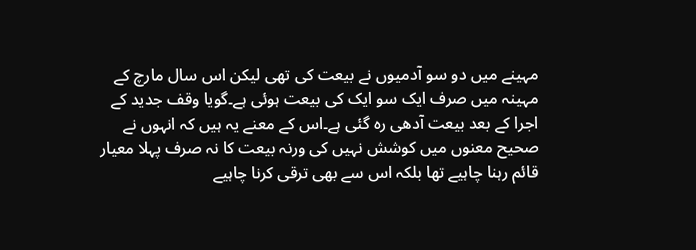مہینے میں دو سو آدمیوں نے بیعت کی تھی لیکن اس سال مارچ کے مہینہ میں صرف ایک سو ایک کی بیعت ہوئی ہے۔گویا وقف جدید کے اجرا کے بعد بیعت آدھی رہ گئی ہے۔اس کے معنے یہ ہیں کہ انہوں نے صحیح معنوں میں کوشش نہیں کی ورنہ بیعت کا نہ صرف پہلا معیار قائم رہنا چاہیے تھا بلکہ اس سے بھی ترقی کرنا چاہیے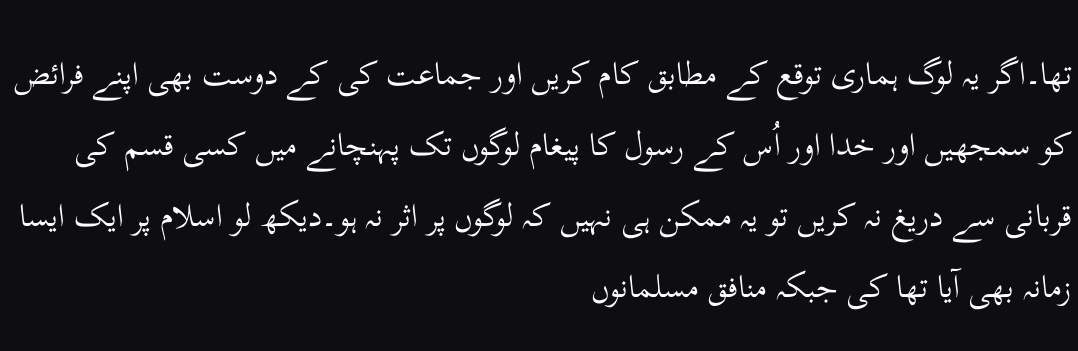تھا۔اگر یہ لوگ ہماری توقع کے مطابق کام کریں اور جماعت کی کے دوست بھی اپنے فرائض کو سمجھیں اور خدا اور اُس کے رسول کا پیغام لوگوں تک پہنچانے میں کسی قسم کی قربانی سے دریغ نہ کریں تو یہ ممکن ہی نہیں کہ لوگوں پر اثر نہ ہو۔دیکھ لو اسلام پر ایک ایسا زمانہ بھی آیا تھا کی جبکہ منافق مسلمانوں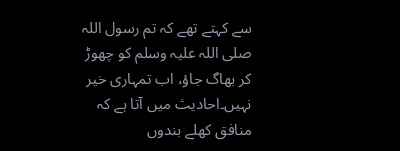سے کہتے تھے کہ تم رسول اللہ صلی اللہ علیہ وسلم کو چھوڑ کر بھاگ جاؤ، اب تمہاری خیر نہیں۔احادیث میں آتا ہے کہ منافق کھلے بندوں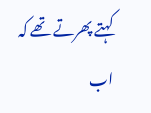کہتے پھرتے تھے کہ اب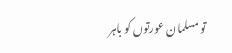تو مسلمان عورتوں کو باہر